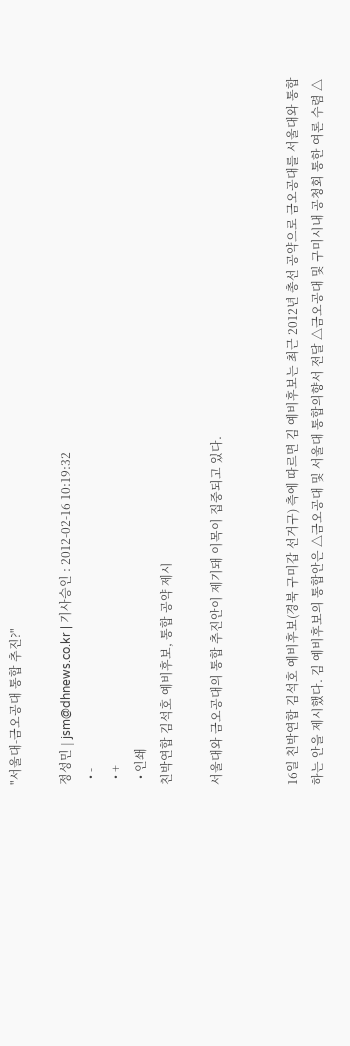"서울대-금오공대 통합 추진?"

정성민 | jsm@dhnews.co.kr | 기사승인 : 2012-02-16 10:19:32
  • -
  • +
  • 인쇄
친박연합 김석호 예비후보, 통합 공약 제시

서울대와 금오공대의 통합 추진안이 제기돼 이목이 집중되고 있다.


16일 친박연합 김석호 예비후보(경북 구미갑 선거구) 측에 따르면 김 예비후보는 최근 2012년 총선 공약으로 금오공대를 서울대와 통합하는 안을 제시했다. 김 예비후보의 통합안은 △금오공대 및 서울대 통합의향서 전달 △금오공대 및 구미시내 공청회 통한 여론 수렴 △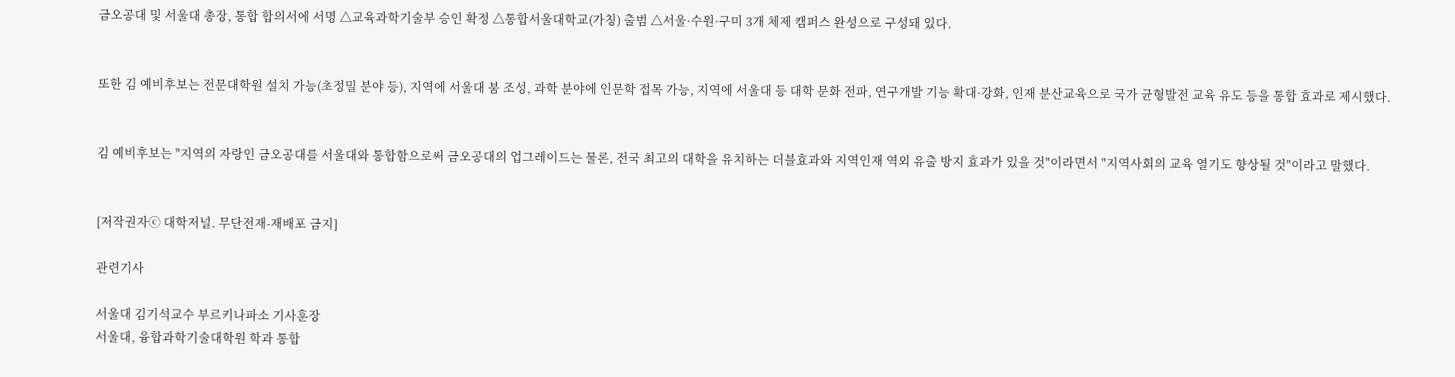금오공대 및 서울대 총장, 통합 합의서에 서명 △교육과학기술부 승인 확정 △통합서울대학교(가칭) 출범 △서울·수원·구미 3개 체제 캠퍼스 완성으로 구성돼 있다.


또한 김 예비후보는 전문대학원 설치 가능(초정밀 분야 등), 지역에 서울대 붐 조성, 과학 분야에 인문학 접목 가능, 지역에 서울대 등 대학 문화 전파, 연구개발 기능 확대·강화, 인재 분산교육으로 국가 균형발전 교육 유도 등을 통합 효과로 제시했다.


김 예비후보는 "지역의 자랑인 금오공대를 서울대와 통합함으로써 금오공대의 업그레이드는 물론, 전국 최고의 대학을 유치하는 더블효과와 지역인재 역외 유출 방지 효과가 있을 것"이라면서 "지역사회의 교육 열기도 향상될 것"이라고 말했다.


[저작권자ⓒ 대학저널. 무단전재-재배포 금지]

관련기사

서울대 김기석교수 부르키나파소 기사훈장
서울대, 융합과학기술대학원 학과 통합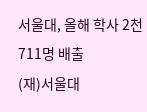서울대, 올해 학사 2천711명 배출
(재)서울대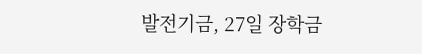발전기금, 27일 장학금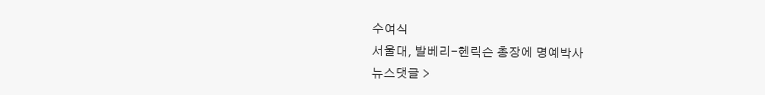수여식
서울대, 발베리-헨릭슨 총장에 명예박사
뉴스댓글 >